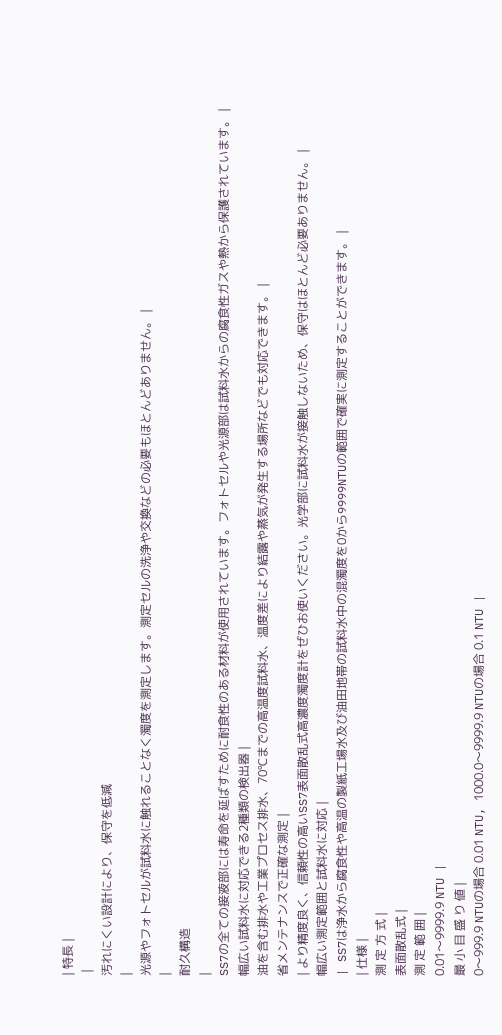| 特長 |
 |
汚れにくい設計により、保守を低減
|
光源やフォトセルが試料水に触れることなく濁度を測定します。測定セルの洗浄や交換などの必要もほとんどありません。 |
|
耐久構造
|
SS7の全ての接液部には寿命を延ばすために耐食性のある材料が使用されています。フォトセルや光源部は試料水からの腐食性ガスや熱から保護されています。 |
幅広い試料水に対応できる2種類の検出器 |
油を含む排水や工業プロセス排水、70℃までの高温度試料水、温度差により結露や蒸気が発生する場所などでも対応できます。 |
省メンテナンスで正確な測定 |
| より精度良く、信頼性の高いSS7表面散乱式高濃度濁度計をぜひお使いください。光学部に試料水が接触しないため、保守はほとんど必要ありません。 |
幅広い測定範囲と試料水に対応 |
| SS7は浄水から腐食性や高温の製紙工場水及び油田地帯の試料水中の混濁度を0から9999NTUの範囲で確実に測定することができます。 |
| 仕様 |
測 定 方 式 |
表面散乱式 |
測 定 範 囲 |
0.01〜9999.9 NTU |
最 小 目 盛 り 値 |
0〜999.9 NTUの場合 0.01 NTU, 1000.0〜9999.9 NTUの場合 0.1 NTU |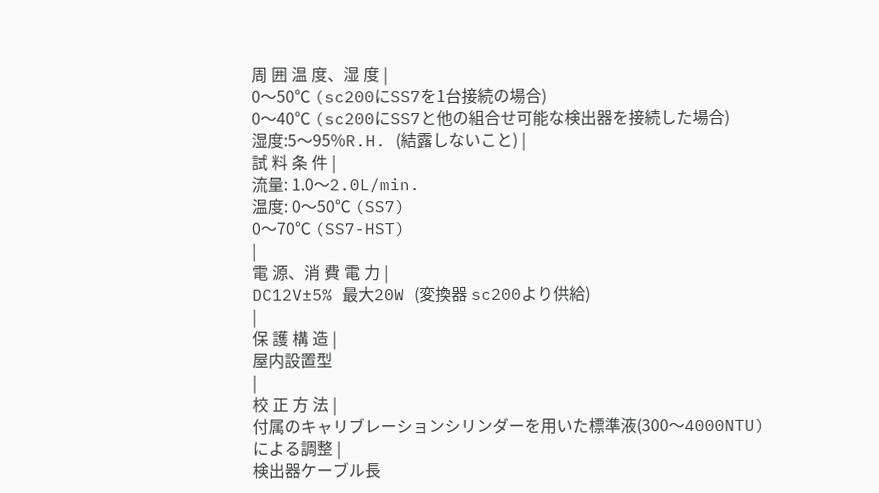周 囲 温 度、湿 度 |
0〜50℃ (sc200にSS7を1台接続の場合)
0〜40℃ (sc200にSS7と他の組合せ可能な検出器を接続した場合)
湿度:5〜95%R.H. (結露しないこと) |
試 料 条 件 |
流量: 1.0〜2.0L/min.
温度: 0〜50℃ (SS7)
0〜70℃ (SS7-HST)
|
電 源、消 費 電 力 |
DC12V±5% 最大20W (変換器 sc200より供給)
|
保 護 構 造 |
屋内設置型
|
校 正 方 法 |
付属のキャリブレーションシリンダーを用いた標準液(300〜4000NTU)による調整 |
検出器ケーブル長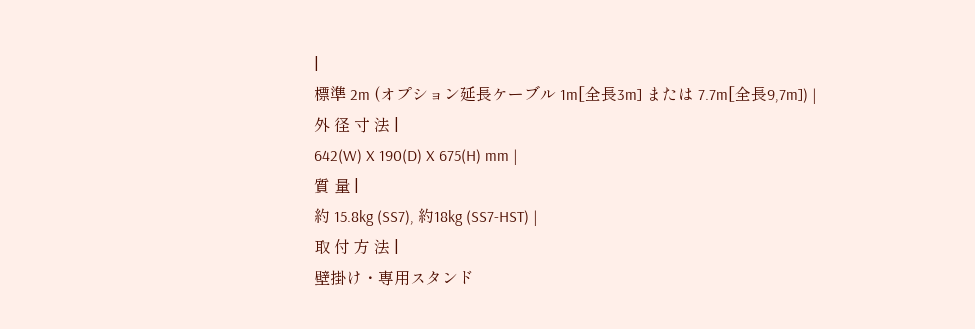|
標準 2m (オプション延長ケーブル 1m[全長3m] または 7.7m[全長9,7m]) |
外 径 寸 法 |
642(W) X 190(D) X 675(H) mm |
質 量 |
約 15.8kg (SS7), 約18kg (SS7-HST) |
取 付 方 法 |
壁掛け・専用スタンド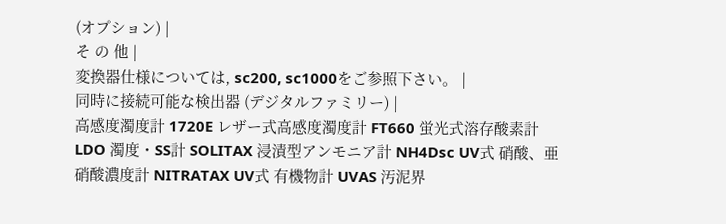(オプション) |
そ の 他 |
変換器仕様については, sc200, sc1000をご参照下さい。 |
同時に接続可能な検出器 (デジタルファミリー) |
高感度濁度計 1720E レザー式高感度濁度計 FT660 蛍光式溶存酸素計 LDO 濁度・SS計 SOLITAX 浸漬型アンモニア計 NH4Dsc UV式 硝酸、亜硝酸濃度計 NITRATAX UV式 有機物計 UVAS 汚泥界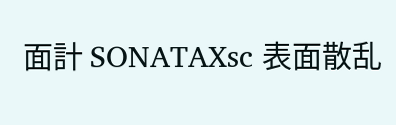面計 SONATAXsc 表面散乱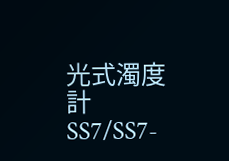光式濁度計 SS7/SS7-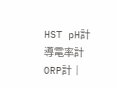HST pH計 導電率計 ORP計 |